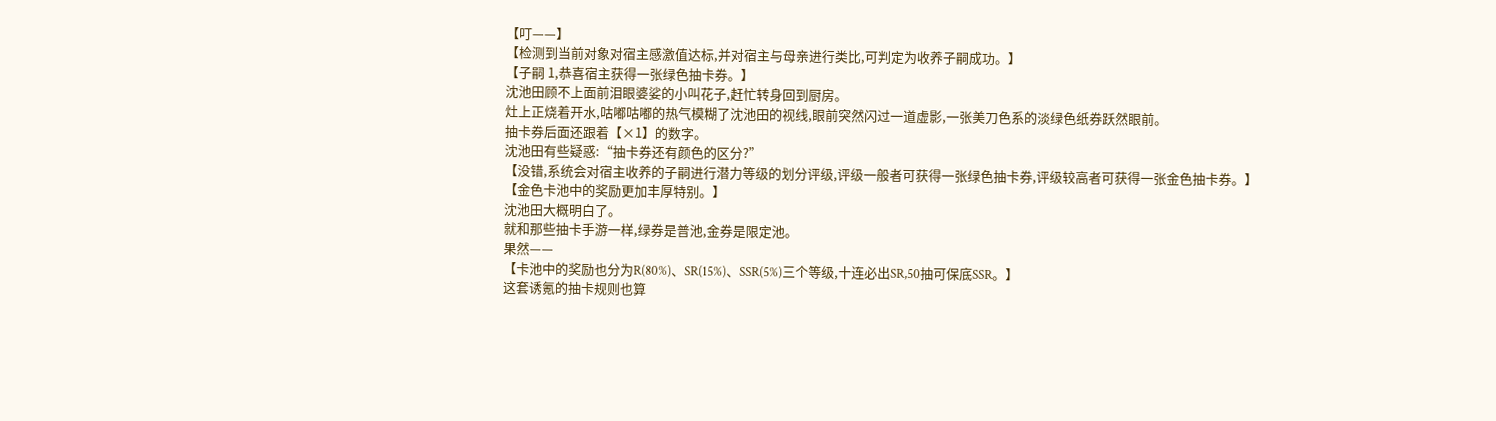【叮——】
【检测到当前对象对宿主感激值达标,并对宿主与母亲进行类比,可判定为收养子嗣成功。】
【子嗣 1,恭喜宿主获得一张绿色抽卡券。】
沈池田顾不上面前泪眼婆娑的小叫花子,赶忙转身回到厨房。
灶上正烧着开水,咕嘟咕嘟的热气模糊了沈池田的视线,眼前突然闪过一道虚影,一张美刀色系的淡绿色纸券跃然眼前。
抽卡券后面还跟着【×1】的数字。
沈池田有些疑惑:“抽卡券还有颜色的区分?”
【没错,系统会对宿主收养的子嗣进行潜力等级的划分评级,评级一般者可获得一张绿色抽卡券,评级较高者可获得一张金色抽卡券。】
【金色卡池中的奖励更加丰厚特别。】
沈池田大概明白了。
就和那些抽卡手游一样,绿券是普池,金券是限定池。
果然——
【卡池中的奖励也分为R(80%)、SR(15%)、SSR(5%)三个等级,十连必出SR,50抽可保底SSR。】
这套诱氪的抽卡规则也算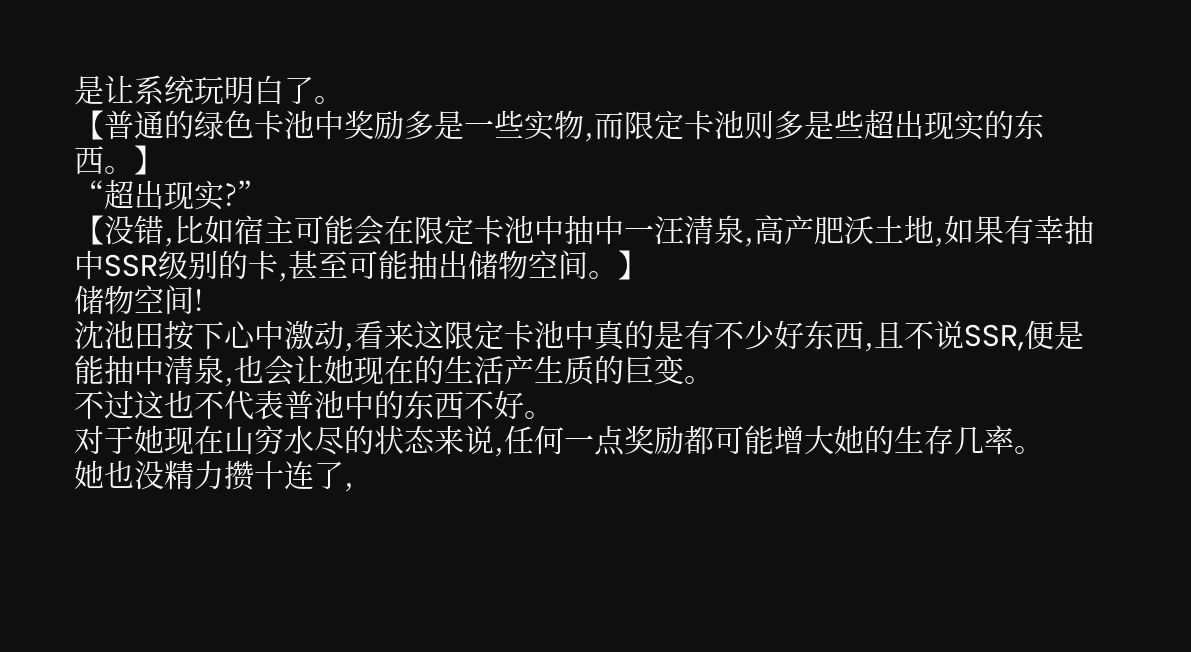是让系统玩明白了。
【普通的绿色卡池中奖励多是一些实物,而限定卡池则多是些超出现实的东西。】
“超出现实?”
【没错,比如宿主可能会在限定卡池中抽中一汪清泉,高产肥沃土地,如果有幸抽中SSR级别的卡,甚至可能抽出储物空间。】
储物空间!
沈池田按下心中激动,看来这限定卡池中真的是有不少好东西,且不说SSR,便是能抽中清泉,也会让她现在的生活产生质的巨变。
不过这也不代表普池中的东西不好。
对于她现在山穷水尽的状态来说,任何一点奖励都可能增大她的生存几率。
她也没精力攒十连了,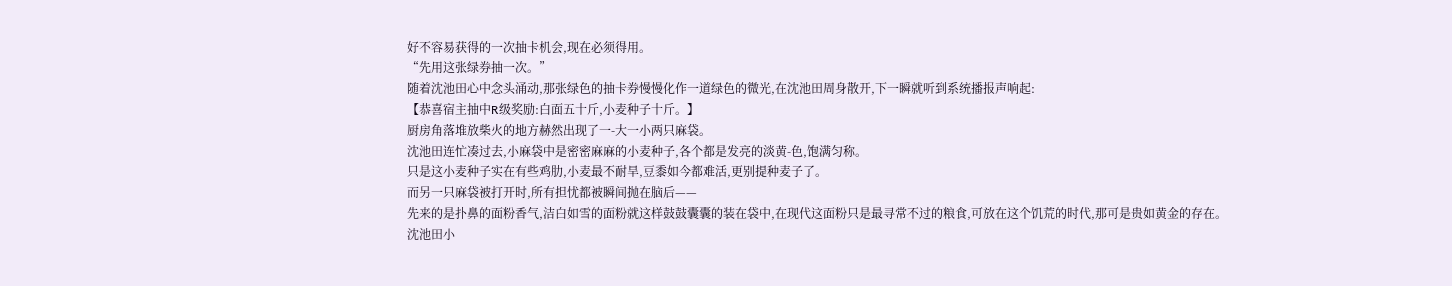好不容易获得的一次抽卡机会,现在必须得用。
“先用这张绿券抽一次。”
随着沈池田心中念头涌动,那张绿色的抽卡券慢慢化作一道绿色的微光,在沈池田周身散开,下一瞬就听到系统播报声响起:
【恭喜宿主抽中R级奖励:白面五十斤,小麦种子十斤。】
厨房角落堆放柴火的地方赫然出现了一-大一小两只麻袋。
沈池田连忙凑过去,小麻袋中是密密麻麻的小麦种子,各个都是发亮的淡黄-色,饱满匀称。
只是这小麦种子实在有些鸡肋,小麦最不耐旱,豆黍如今都难活,更别提种麦子了。
而另一只麻袋被打开时,所有担忧都被瞬间抛在脑后——
先来的是扑鼻的面粉香气,洁白如雪的面粉就这样鼓鼓囊囊的装在袋中,在现代这面粉只是最寻常不过的粮食,可放在这个饥荒的时代,那可是贵如黄金的存在。
沈池田小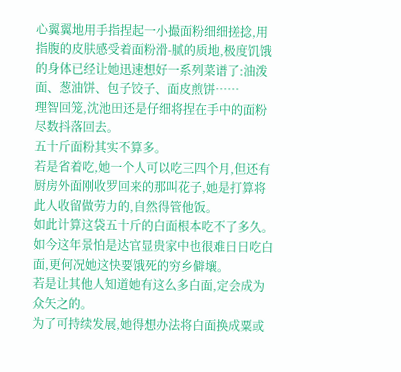心翼翼地用手指捏起一小撮面粉细细搓捻,用指腹的皮肤感受着面粉滑-腻的质地,极度饥饿的身体已经让她迅速想好一系列菜谱了:油泼面、葱油饼、包子饺子、面皮煎饼……
理智回笼,沈池田还是仔细将捏在手中的面粉尽数抖落回去。
五十斤面粉其实不算多。
若是省着吃,她一个人可以吃三四个月,但还有厨房外面刚收罗回来的那叫花子,她是打算将此人收留做劳力的,自然得管他饭。
如此计算这袋五十斤的白面根本吃不了多久。
如今这年景怕是达官显贵家中也很难日日吃白面,更何况她这快要饿死的穷乡僻壤。
若是让其他人知道她有这么多白面,定会成为众矢之的。
为了可持续发展,她得想办法将白面换成粟或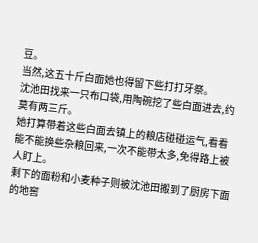豆。
当然,这五十斤白面她也得留下些打打牙祭。
沈池田找来一只布口袋,用陶碗挖了些白面进去,约莫有两三斤。
她打算带着这些白面去镇上的粮店碰碰运气,看看能不能换些杂粮回来,一次不能带太多,免得路上被人盯上。
剩下的面粉和小麦种子则被沈池田搬到了厨房下面的地窖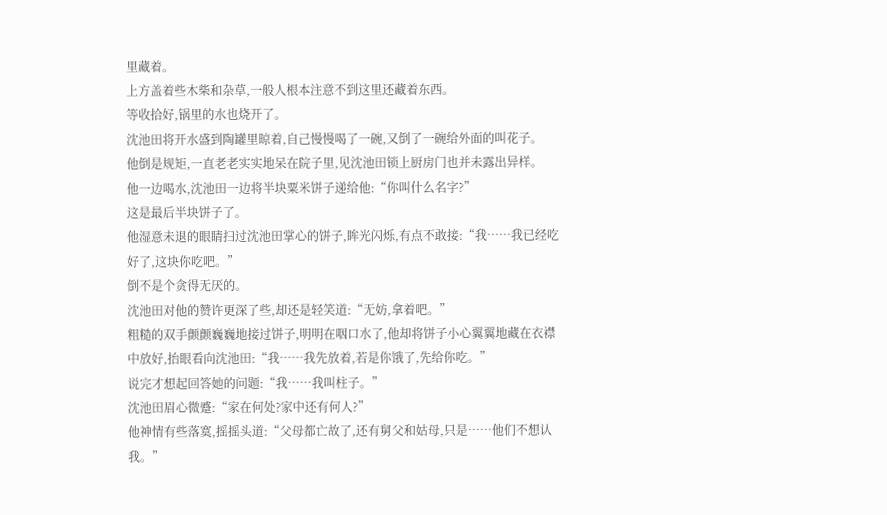里藏着。
上方盖着些木柴和杂草,一般人根本注意不到这里还藏着东西。
等收拾好,锅里的水也烧开了。
沈池田将开水盛到陶罐里晾着,自己慢慢喝了一碗,又倒了一碗给外面的叫花子。
他倒是规矩,一直老老实实地呆在院子里,见沈池田锁上厨房门也并未露出异样。
他一边喝水,沈池田一边将半块粟米饼子递给他:“你叫什么名字?”
这是最后半块饼子了。
他湿意未退的眼睛扫过沈池田掌心的饼子,眸光闪烁,有点不敢接:“我……我已经吃好了,这块你吃吧。”
倒不是个贪得无厌的。
沈池田对他的赞许更深了些,却还是轻笑道:“无妨,拿着吧。”
粗糙的双手颤颤巍巍地接过饼子,明明在咽口水了,他却将饼子小心翼翼地藏在衣襟中放好,抬眼看向沈池田:“我……我先放着,若是你饿了,先给你吃。”
说完才想起回答她的问题:“我……我叫柱子。”
沈池田眉心微蹙:“家在何处?家中还有何人?”
他神情有些落寞,摇摇头道:“父母都亡故了,还有舅父和姑母,只是……他们不想认我。”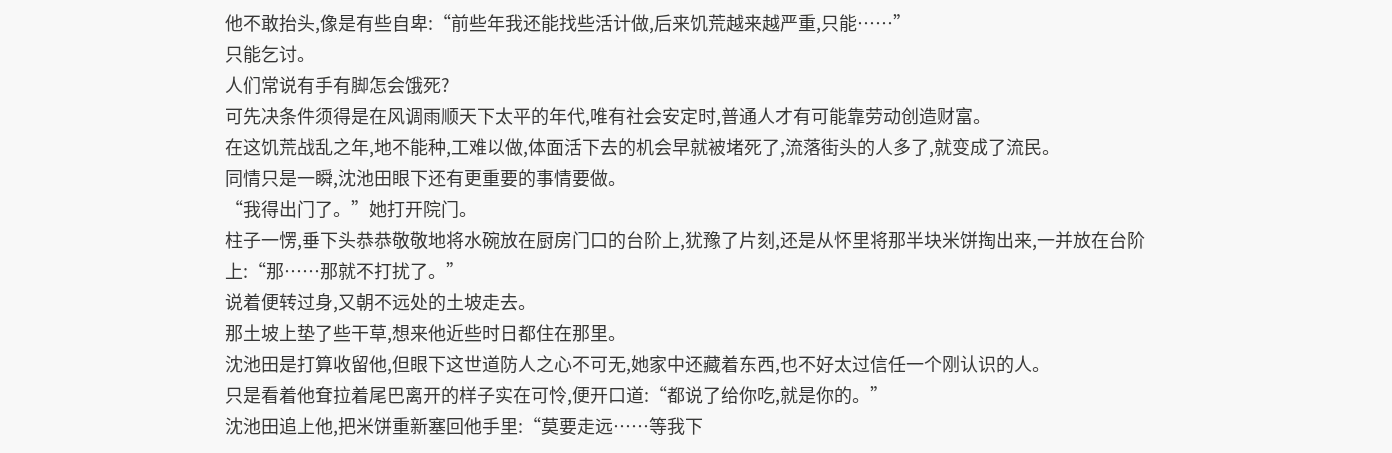他不敢抬头,像是有些自卑:“前些年我还能找些活计做,后来饥荒越来越严重,只能……”
只能乞讨。
人们常说有手有脚怎会饿死?
可先决条件须得是在风调雨顺天下太平的年代,唯有社会安定时,普通人才有可能靠劳动创造财富。
在这饥荒战乱之年,地不能种,工难以做,体面活下去的机会早就被堵死了,流落街头的人多了,就变成了流民。
同情只是一瞬,沈池田眼下还有更重要的事情要做。
“我得出门了。”她打开院门。
柱子一愣,垂下头恭恭敬敬地将水碗放在厨房门口的台阶上,犹豫了片刻,还是从怀里将那半块米饼掏出来,一并放在台阶上:“那……那就不打扰了。”
说着便转过身,又朝不远处的土坡走去。
那土坡上垫了些干草,想来他近些时日都住在那里。
沈池田是打算收留他,但眼下这世道防人之心不可无,她家中还藏着东西,也不好太过信任一个刚认识的人。
只是看着他耷拉着尾巴离开的样子实在可怜,便开口道:“都说了给你吃,就是你的。”
沈池田追上他,把米饼重新塞回他手里:“莫要走远……等我下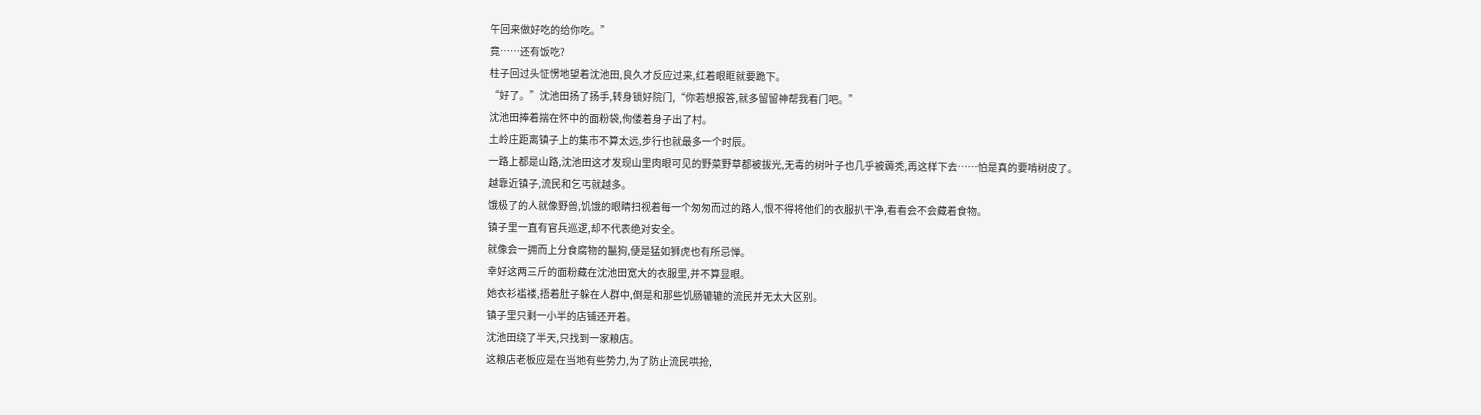午回来做好吃的给你吃。”
竟……还有饭吃?
柱子回过头怔愣地望着沈池田,良久才反应过来,红着眼眶就要跪下。
“好了。”沈池田扬了扬手,转身锁好院门,“你若想报答,就多留留神帮我看门吧。”
沈池田捧着揣在怀中的面粉袋,佝偻着身子出了村。
土岭庄距离镇子上的集市不算太远,步行也就最多一个时辰。
一路上都是山路,沈池田这才发现山里肉眼可见的野菜野草都被拔光,无毒的树叶子也几乎被薅秃,再这样下去……怕是真的要啃树皮了。
越靠近镇子,流民和乞丐就越多。
饿极了的人就像野兽,饥饿的眼睛扫视着每一个匆匆而过的路人,恨不得将他们的衣服扒干净,看看会不会藏着食物。
镇子里一直有官兵巡逻,却不代表绝对安全。
就像会一拥而上分食腐物的鬣狗,便是猛如狮虎也有所忌惮。
幸好这两三斤的面粉藏在沈池田宽大的衣服里,并不算显眼。
她衣衫褴褛,捂着肚子躲在人群中,倒是和那些饥肠辘辘的流民并无太大区别。
镇子里只剩一小半的店铺还开着。
沈池田绕了半天,只找到一家粮店。
这粮店老板应是在当地有些势力,为了防止流民哄抢,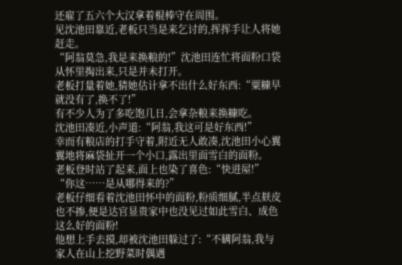还雇了五六个大汉拿着棍棒守在周围。
见沈池田靠近,老板只当是来乞讨的,挥挥手让人将她赶走。
“阿翁莫急,我是来换粮的!”沈池田连忙将面粉口袋从怀里掏出来,只是并未打开。
老板打量着她,猜她估计拿不出什么好东西:“粟糠早就没有了,换不了!”
有不少人为了多吃饱几日,会拿杂粮来换糠吃。
沈池田凑近,小声道:“阿翁,我这可是好东西!”
幸而有粮店的打手守着,附近无人敢凑,沈池田小心翼翼地将麻袋扯开一个小口,露出里面雪白的面粉。
老板登时站了起来,面上也染了喜色:“快进屋!”
“你这……是从哪得来的?”
老板仔细看着沈池田怀中的面粉,粉质细腻,半点麸皮也不掺,便是达官显贵家中也没见过如此雪白、成色这么好的面粉!
他想上手去摸,却被沈池田躲过了:“不瞒阿翁,我与家人在山上挖野菜时偶遇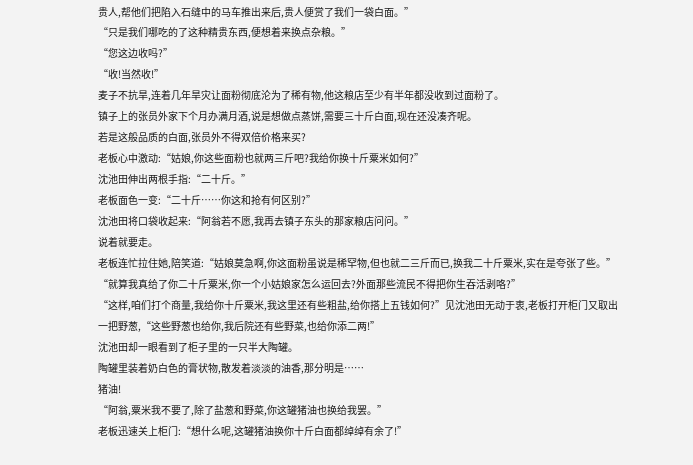贵人,帮他们把陷入石缝中的马车推出来后,贵人便赏了我们一袋白面。”
“只是我们哪吃的了这种精贵东西,便想着来换点杂粮。”
“您这边收吗?”
“收!当然收!”
麦子不抗旱,连着几年旱灾让面粉彻底沦为了稀有物,他这粮店至少有半年都没收到过面粉了。
镇子上的张员外家下个月办满月酒,说是想做点蒸饼,需要三十斤白面,现在还没凑齐呢。
若是这般品质的白面,张员外不得双倍价格来买?
老板心中激动:“姑娘,你这些面粉也就两三斤吧?我给你换十斤粟米如何?”
沈池田伸出两根手指:“二十斤。”
老板面色一变:“二十斤……你这和抢有何区别?”
沈池田将口袋收起来:“阿翁若不愿,我再去镇子东头的那家粮店问问。”
说着就要走。
老板连忙拉住她,陪笑道:“姑娘莫急啊,你这面粉虽说是稀罕物,但也就二三斤而已,换我二十斤粟米,实在是夸张了些。”
“就算我真给了你二十斤粟米,你一个小姑娘家怎么运回去?外面那些流民不得把你生吞活剥咯?”
“这样,咱们打个商量,我给你十斤粟米,我这里还有些粗盐,给你搭上五钱如何?”见沈池田无动于衷,老板打开柜门又取出一把野葱,“这些野葱也给你,我后院还有些野菜,也给你添二两!”
沈池田却一眼看到了柜子里的一只半大陶罐。
陶罐里装着奶白色的膏状物,散发着淡淡的油香,那分明是……
猪油!
“阿翁,粟米我不要了,除了盐葱和野菜,你这罐猪油也换给我罢。”
老板迅速关上柜门:“想什么呢,这罐猪油换你十斤白面都绰绰有余了!”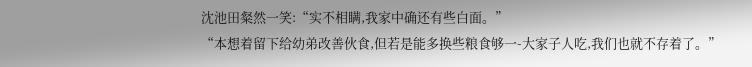沈池田粲然一笑:“实不相瞒,我家中确还有些白面。”
“本想着留下给幼弟改善伙食,但若是能多换些粮食够一-大家子人吃,我们也就不存着了。”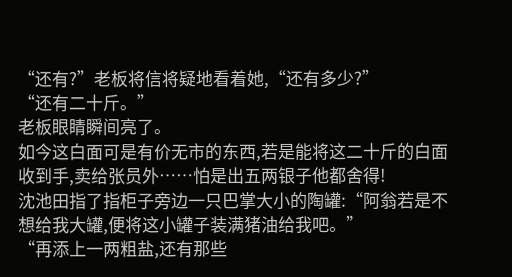“还有?”老板将信将疑地看着她,“还有多少?”
“还有二十斤。”
老板眼睛瞬间亮了。
如今这白面可是有价无市的东西,若是能将这二十斤的白面收到手,卖给张员外……怕是出五两银子他都舍得!
沈池田指了指柜子旁边一只巴掌大小的陶罐:“阿翁若是不想给我大罐,便将这小罐子装满猪油给我吧。”
“再添上一两粗盐,还有那些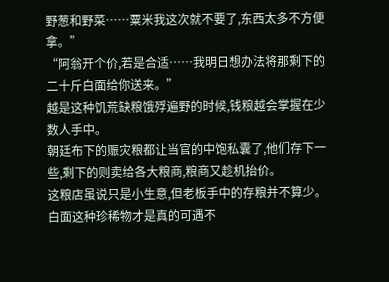野葱和野菜……粟米我这次就不要了,东西太多不方便拿。”
“阿翁开个价,若是合适……我明日想办法将那剩下的二十斤白面给你送来。”
越是这种饥荒缺粮饿殍遍野的时候,钱粮越会掌握在少数人手中。
朝廷布下的赈灾粮都让当官的中饱私囊了,他们存下一些,剩下的则卖给各大粮商,粮商又趁机抬价。
这粮店虽说只是小生意,但老板手中的存粮并不算少。
白面这种珍稀物才是真的可遇不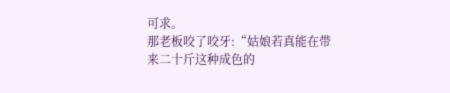可求。
那老板咬了咬牙:“姑娘若真能在带来二十斤这种成色的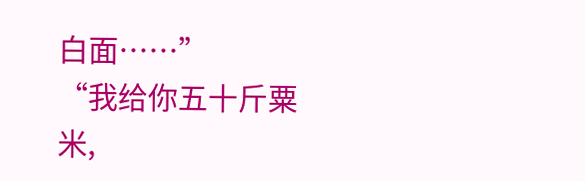白面……”
“我给你五十斤粟米,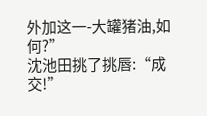外加这一-大罐猪油,如何?”
沈池田挑了挑唇:“成交!”